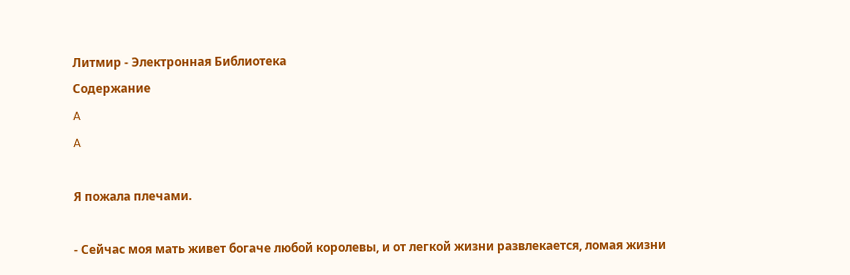Литмир - Электронная Библиотека
Содержание
A
A

Я пожала плечами.

- Сейчас моя мать живет богаче любой королевы, и от легкой жизни развлекается, ломая жизни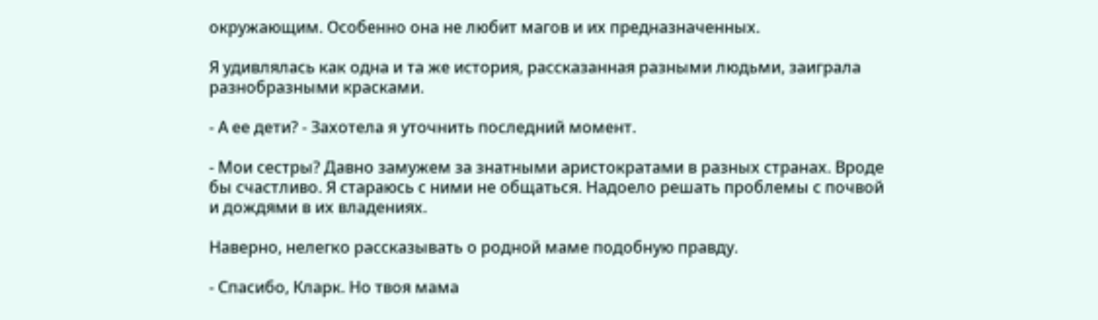окружающим. Особенно она не любит магов и их предназначенных.

Я удивлялась как одна и та же история, рассказанная разными людьми, заиграла разнобразными красками.

- А ее дети? - Захотела я уточнить последний момент.

- Мои сестры? Давно замужем за знатными аристократами в разных странах. Вроде бы счастливо. Я стараюсь с ними не общаться. Надоело решать проблемы с почвой и дождями в их владениях.

Наверно, нелегко рассказывать о родной маме подобную правду.

- Спасибо, Кларк. Но твоя мама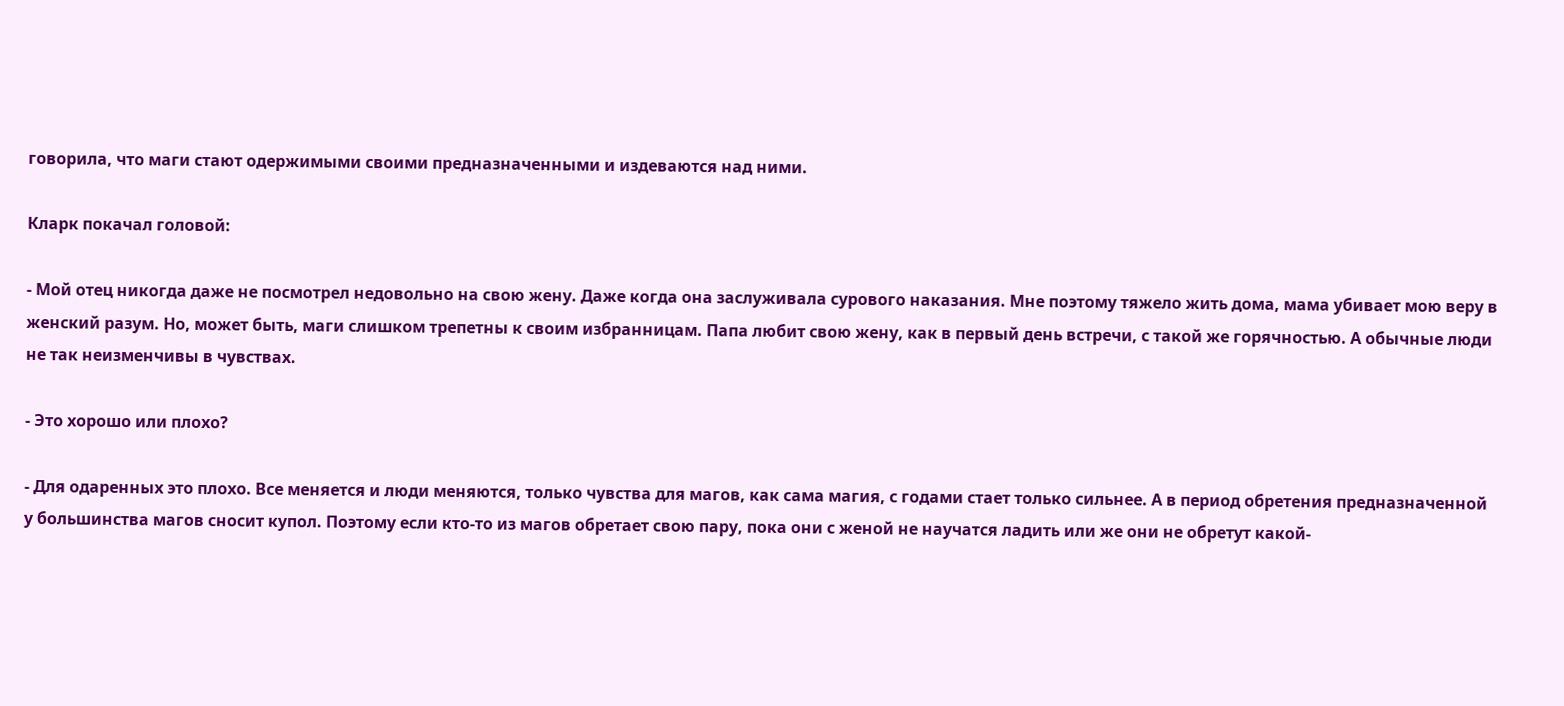говорила, что маги стают одержимыми своими предназначенными и издеваются над ними.

Кларк покачал головой:

- Мой отец никогда даже не посмотрел недовольно на свою жену. Даже когда она заслуживала сурового наказания. Мне поэтому тяжело жить дома, мама убивает мою веру в женский разум. Но, может быть, маги слишком трепетны к своим избранницам. Папа любит свою жену, как в первый день встречи, с такой же горячностью. А обычные люди не так неизменчивы в чувствах.

- Это хорошо или плохо?

- Для одаренных это плохо. Все меняется и люди меняются, только чувства для магов, как сама магия, с годами стает только сильнее. А в период обретения предназначенной у большинства магов сносит купол. Поэтому если кто-то из магов обретает свою пару, пока они с женой не научатся ладить или же они не обретут какой-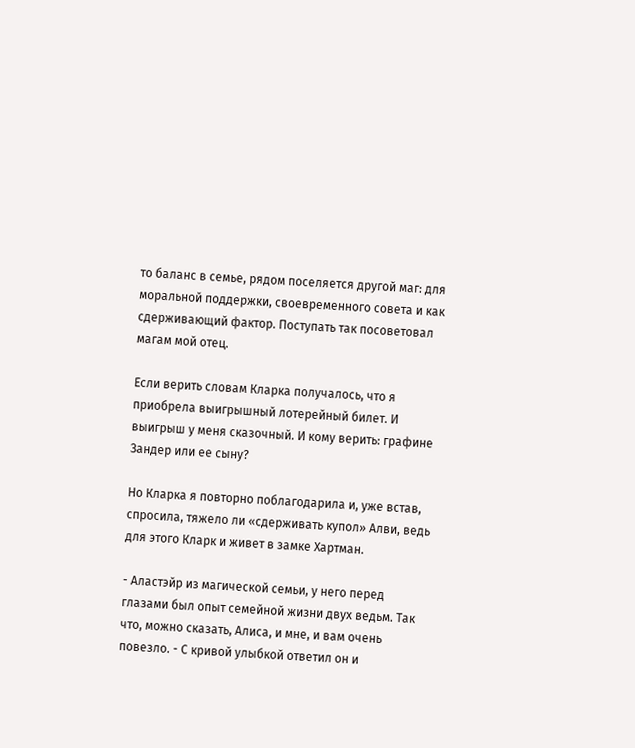то баланс в семье, рядом поселяется другой маг: для моральной поддержки, своевременного совета и как сдерживающий фактор. Поступать так посоветовал магам мой отец.

Если верить словам Кларка получалось, что я приобрела выигрышный лотерейный билет. И выигрыш у меня сказочный. И кому верить: графине Зандер или ее сыну?

Но Кларка я повторно поблагодарила и, уже встав, спросила, тяжело ли «сдерживать купол» Алви, ведь для этого Кларк и живет в замке Хартман.

- Аластэйр из магической семьи, у него перед глазами был опыт семейной жизни двух ведьм. Так что, можно сказать, Алиса, и мне, и вам очень повезло. - С кривой улыбкой ответил он и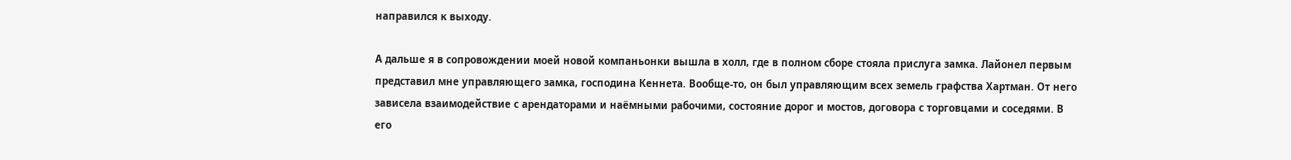направился к выходу.

А дальше я в сопровождении моей новой компаньонки вышла в холл, где в полном сборе стояла прислуга замка. Лайонел первым представил мне управляющего замка, господина Кеннета. Вообще-то, он был управляющим всех земель графства Хартман. От него зависела взаимодействие с арендаторами и наёмными рабочими, состояние дорог и мостов, договора с торговцами и соседями. В его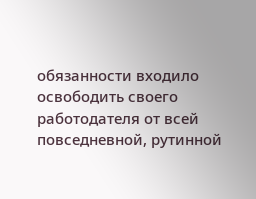обязанности входило освободить своего работодателя от всей повседневной, рутинной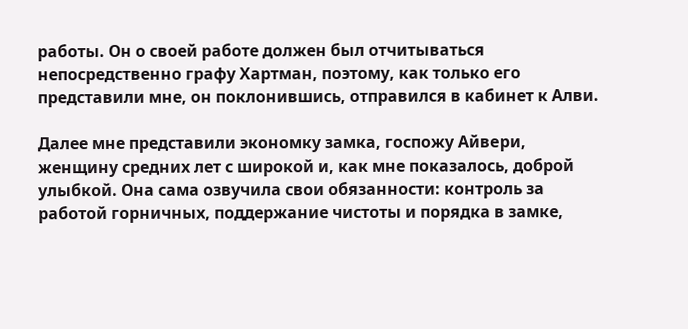работы. Он о своей работе должен был отчитываться непосредственно графу Хартман, поэтому, как только его представили мне, он поклонившись, отправился в кабинет к Алви.

Далее мне представили экономку замка, госпожу Айвepи, женщину средних лет с широкой и, как мне показалось, доброй улыбкой. Она сама озвучила свои обязанности: контроль за работой горничных, поддержание чистоты и порядка в замке,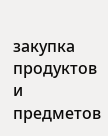закупка продуктов и предметов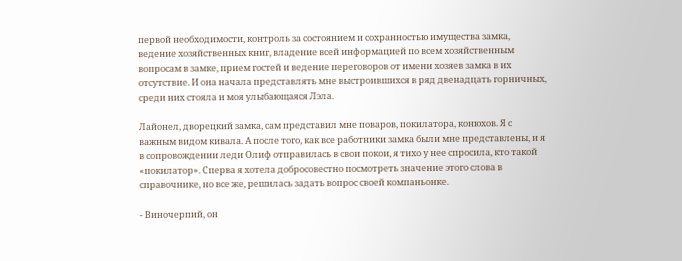первой необходимости, контроль за состоянием и сохранностью имущества замка, ведение хозяйственных книг, владение всей информацией по всем хозяйственным вопросам в замке, прием гостей и ведение переговоров от имени хозяев замка в их отсутствие. И она начала представлять мне выстроившихся в ряд двенадцать горничных, среди них стояла и моя улыбающаяся Лэла.

Лайонел, дворецкий замка, сам представил мне поваров, покилатора, конюхов. Я с важным видом кивала. А после того, как все работники замка были мне представлены, и я в сопровождении леди Олиф отправилась в свои покои, я тихо у нее спросила, кто такой «покилатор». Сперва я хотела добросовестно посмотреть значение этого слова в справочнике, но все же, решилась задать вопрос своей компаньонке.

- Виночерпий, он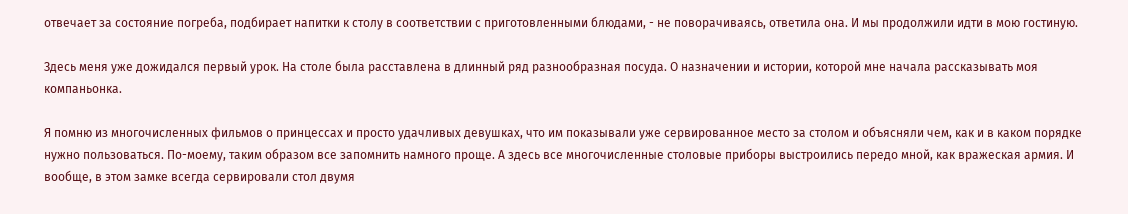отвечает за состояние погреба, подбирает напитки к столу в соответствии с приготовленными блюдами, - не поворачиваясь, ответила она. И мы продолжили идти в мою гостиную.

Здесь меня уже дожидался первый урок. На столе была расставлена в длинный ряд разнообразная посуда. О назначении и истории, которой мне начала рассказывать моя компаньонка.

Я помню из многочисленных фильмов о принцессах и просто удачливых девушках, что им показывали уже сервированное место за столом и объясняли чем, как и в каком порядке нужно пользоваться. По-моему, таким образом все запомнить намного проще. А здесь все многочисленные столовые приборы выстроились передо мной, как вражеская армия. И вообще, в этом замке всегда сервировали стол двумя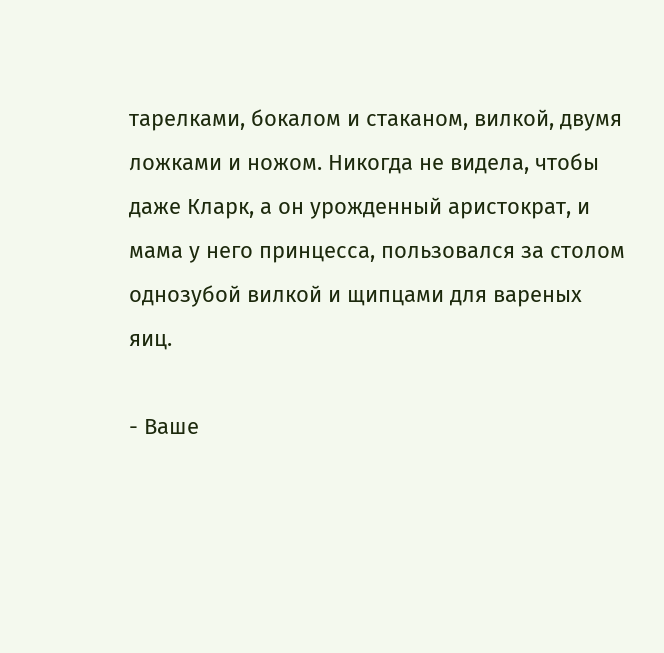тарелками, бокалом и стаканом, вилкой, двумя ложками и ножом. Никогда не видела, чтобы даже Кларк, а он урожденный аристократ, и мама у него принцесса, пользовался за столом однозубой вилкой и щипцами для вареных яиц.

- Ваше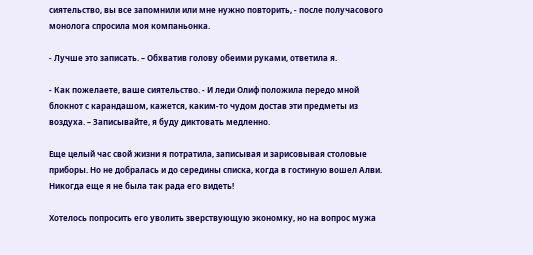сиятельство, вы все запомнили или мне нужно повторить, - после получасового монолога спросила моя компаньонка.

- Лучше это записать. – Обхватив голову обеими руками, ответила я.

- Как пожелаете, ваше сиятельство. - И леди Олиф положила передо мной блокнот с карандашом, кажется, каким-то чудом достав эти предметы из воздуха. – Записывайте, я буду диктовать медленно.

Еще целый час свой жизни я потратила, записывая и зарисовывая столовые приборы. Но не добралась и до середины списка, когда в гостиную вошел Алви. Никогда еще я не была так рада его видеть!

Хотелось попросить его уволить зверствующую экономку, но на вопрос мужа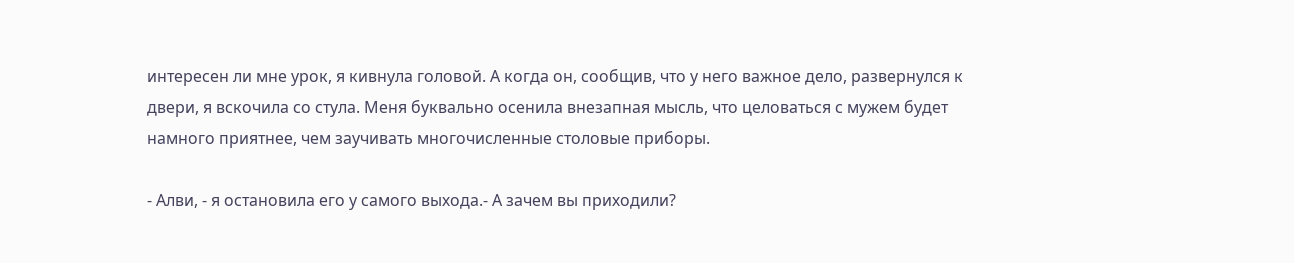интересен ли мне урок, я кивнула головой. А когда он, сообщив, что у него важное дело, развернулся к двери, я вскочила со стула. Меня буквально осенила внезапная мысль, что целоваться с мужем будет намного приятнее, чем заучивать многочисленные столовые приборы.

- Алви, - я остановила его у самого выхода.- А зачем вы приходили?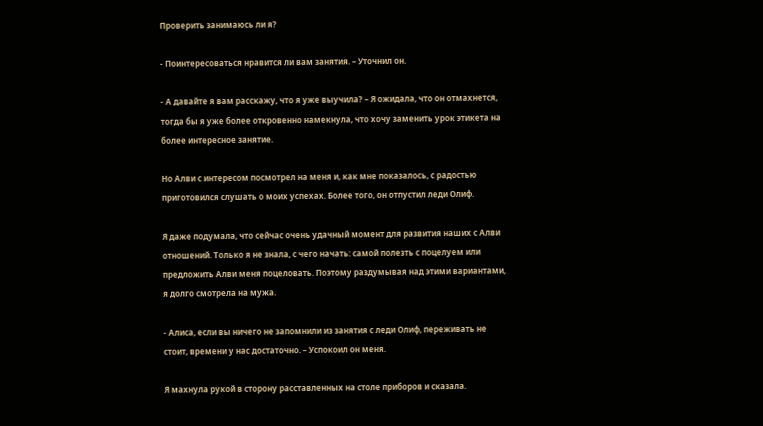Проверить занимаюсь ли я?

- Поинтересоваться нравится ли вам занятия. – Уточнил он.

- А давайте я вам расскажу, что я уже выучила? – Я ожидала, что он отмахнется, тогда бы я уже более откровенно намекнула, что хочу заменить урок этикета на более интересное занятие.

Но Алви с интересом посмотрел на меня и, как мне показалось, с радостью приготовился слушать о моих успехах. Более того, он отпустил леди Олиф.

Я даже подумала, что сейчас очень удачный момент для развития наших с Алви отношений. Только я не знала, с чего начать: самой полезть с поцелуем или предложить Алви меня поцеловать. Поэтому раздумывая над этими вариантами, я долго смотрела на мужа.

- Алиса, если вы ничего не запомнили из занятия с леди Олиф, переживать не стоит, времени у нас достаточно. – Успокоил он меня.

Я махнула рукой в сторону расставленных на столе приборов и сказала.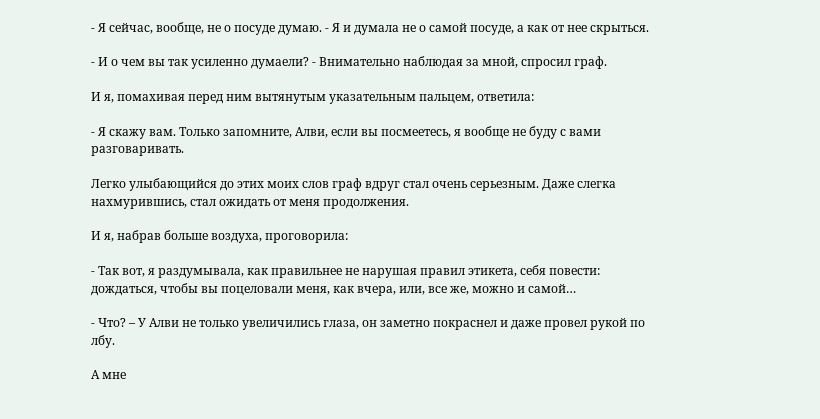- Я сейчас, вообще, не о посуде думаю. - Я и думала не о самой посуде, а как от нее скрыться.

- И о чем вы так усиленно думаели? - Внимательно наблюдая за мной, спросил граф.

И я, помахивая перед ним вытянутым указательным пальцем, ответила:

- Я скажу вам. Только запомните, Алви, если вы посмеетесь, я вообще не буду с вами разговаривать.

Легко улыбающийся до этих моих слов граф вдруг стал очень серьезным. Даже слегка нахмурившись, стал ожидать от меня продолжения.

И я, набрав больше воздуха, проговорила:

- Так вот, я раздумывала, как правильнее не нарушая правил этикета, себя повести: дождаться, чтобы вы поцеловали меня, как вчера, или, все же, можно и самой…

- Что? – У Алви не только увеличились глаза, он заметно покраснел и даже провел рукой по лбу.

А мне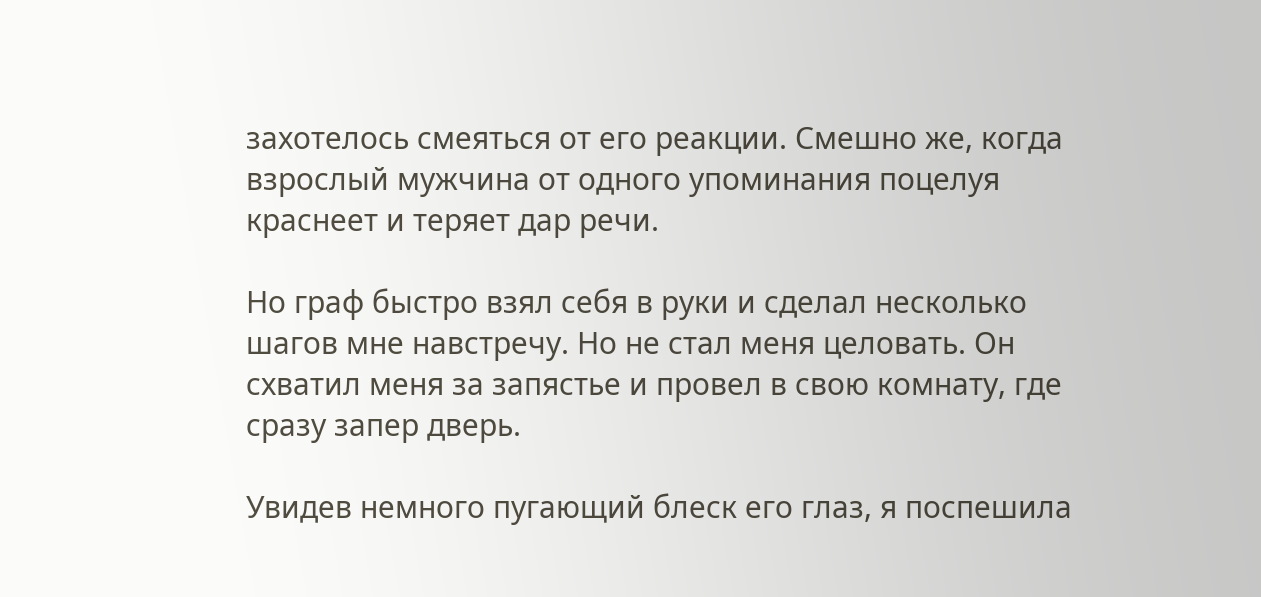захотелось смеяться от его реакции. Смешно же, когда взрослый мужчина от одного упоминания поцелуя краснеет и теряет дар речи.

Но граф быстро взял себя в руки и сделал несколько шагов мне навстречу. Но не стал меня целовать. Он схватил меня за запястье и провел в свою комнату, где сразу запер дверь.

Увидев немного пугающий блеск его глаз, я поспешила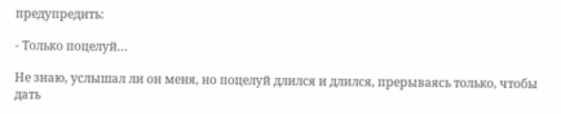предупредить:

- Только поцелуй…

Не знаю, услышал ли он меня, но поцелуй длился и длился, прерываясь только, чтобы дать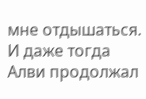мне отдышаться. И даже тогда Алви продолжал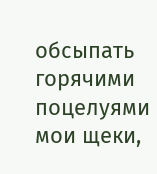обсыпать горячими поцелуями мои щеки,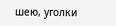шею, уголки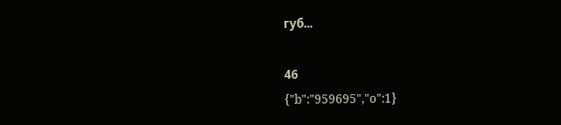губ...

46
{"b":"959695","o":1}